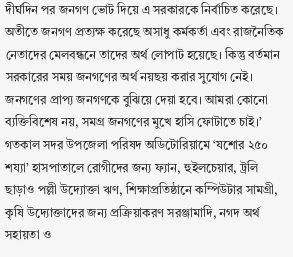দীর্ঘদিন পর জনগণ ভোট দিয়ে এ সরকারকে নির্বাচিত করেছে। অতীতে জনগণ প্রত্যক্ষ করেছে অসাধু কর্মকর্তা এবং রাজনৈতিক নেতাদের মেলবন্ধনে তাদের অর্থ লোপাট হয়েছে। কিন্তু বর্তমান সরকারের সময় জনগণের অর্থ নয়ছয় করার সুযোগ নেই। জনগণের প্রাপ্য জনগণকে বুঝিয়ে দেয়া হবে। আমরা কোনো ব্যক্তিবিশেষ নয়, সমগ্র জনগণের মুখে হাসি ফোটাতে চাই।’
গতকাল সদর উপজেলা পরিষদ অডিটোরিয়ামে ‘যশোর ২৫০ শয্যা’ হাসপাতালে রোগীদের জন্য ফ্যান, হুইলচেয়ার, ট্রলি ছাড়াও পল্লী উদ্যোক্তা ঋণ, শিক্ষাপ্রতিষ্ঠানে কম্পিউটার সামগ্রী, কৃষি উদ্যোক্তাদের জন্য প্রক্রিয়াকরণ সরঞ্জামাদি, নগদ অর্থ সহায়তা ও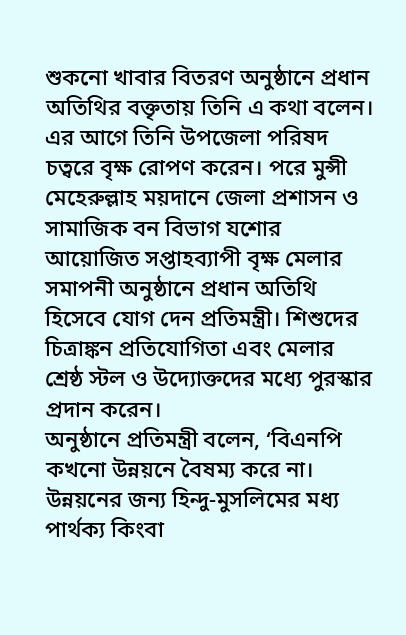শুকনো খাবার বিতরণ অনুষ্ঠানে প্রধান অতিথির বক্তৃতায় তিনি এ কথা বলেন।
এর আগে তিনি উপজেলা পরিষদ চত্বরে বৃক্ষ রোপণ করেন। পরে মুন্সী মেহেরুল্লাহ ময়দানে জেলা প্রশাসন ও সামাজিক বন বিভাগ যশোর আয়োজিত সপ্তাহব্যাপী বৃক্ষ মেলার সমাপনী অনুষ্ঠানে প্রধান অতিথি হিসেবে যোগ দেন প্রতিমন্ত্রী। শিশুদের চিত্রাঙ্কন প্রতিযোগিতা এবং মেলার শ্রেষ্ঠ স্টল ও উদ্যোক্তদের মধ্যে পুরস্কার প্রদান করেন।
অনুষ্ঠানে প্রতিমন্ত্রী বলেন, ‘বিএনপি কখনো উন্নয়নে বৈষম্য করে না। উন্নয়নের জন্য হিন্দু-মুসলিমের মধ্য পার্থক্য কিংবা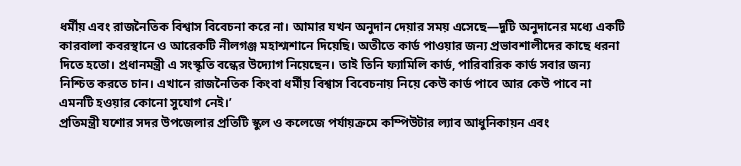ধর্মীয় এবং রাজনৈতিক বিশ্বাস বিবেচনা করে না। আমার যখন অনুদান দেয়ার সময় এসেছে—দুটি অনুদানের মধ্যে একটি কারবালা কবরস্থানে ও আরেকটি নীলগঞ্জ মহাশ্মশানে দিয়েছি। অতীতে কার্ড পাওয়ার জন্য প্রভাবশালীদের কাছে ধরনা দিতে হতো। প্রধানমন্ত্রী এ সংস্কৃতি বন্ধের উদ্যোগ নিয়েছেন। তাই তিনি ফ্যামিলি কার্ড, পারিবারিক কার্ড সবার জন্য নিশ্চিত করতে চান। এখানে রাজনৈতিক কিংবা ধর্মীয় বিশ্বাস বিবেচনায় নিয়ে কেউ কার্ড পাবে আর কেউ পাবে না এমনটি হওয়ার কোনো সুযোগ নেই।’
প্রতিমন্ত্রী যশোর সদর উপজেলার প্রতিটি স্কুল ও কলেজে পর্যায়ক্রমে কম্পিউটার ল্যাব আধুনিকায়ন এবং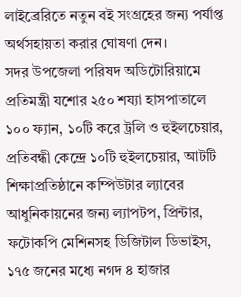লাইব্রেরিতে নতুন বই সংগ্রহের জন্য পর্যাপ্ত অর্থসহায়তা করার ঘোষণা দেন।
সদর উপজেলা পরিষদ অডিটোরিয়ামে প্রতিমন্ত্রী যশোর ২৫০ শয্যা হাসপাতালে ১০০ ফ্যান, ১০টি করে ট্রলি ও হুইলচেয়ার, প্রতিবন্ধী কেন্দ্রে ১০টি হুইলচেয়ার, আটটি শিক্ষাপ্রতিষ্ঠানে কম্পিউটার ল্যাবের আধুনিকায়নের জন্য ল্যাপটপ, প্রিন্টার, ফটোকপি মেশিনসহ ডিজিটাল ডিভাইস, ১৭৫ জনের মধ্যে নগদ ৪ হাজার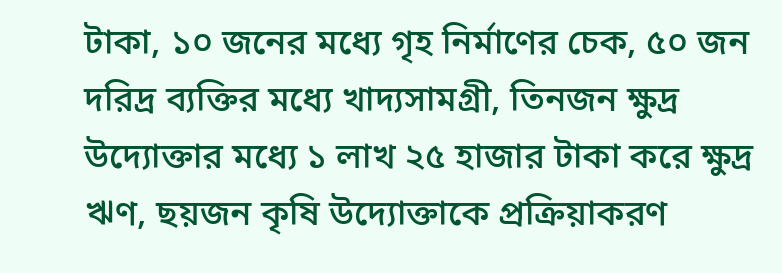টাকা, ১০ জনের মধ্যে গৃহ নির্মাণের চেক, ৫০ জন দরিদ্র ব্যক্তির মধ্যে খাদ্যসামগ্রী, তিনজন ক্ষুদ্র উদ্যোক্তার মধ্যে ১ লাখ ২৫ হাজার টাকা করে ক্ষুদ্র ঋণ, ছয়জন কৃষি উদ্যোক্তাকে প্রক্রিয়াকরণ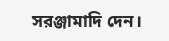সরঞ্জামাদি দেন।